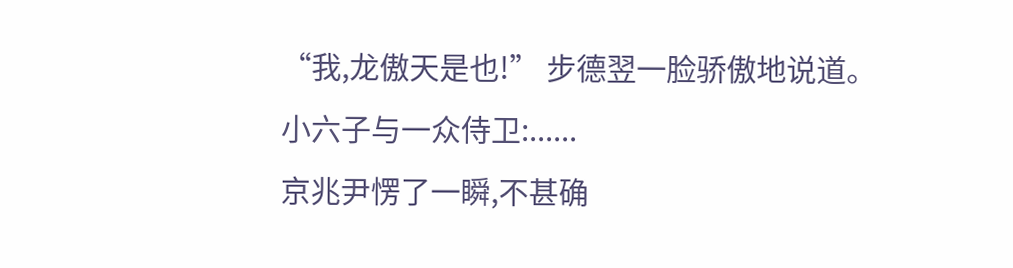“我,龙傲天是也!” 步德翌一脸骄傲地说道。
小六子与一众侍卫:......
京兆尹愣了一瞬,不甚确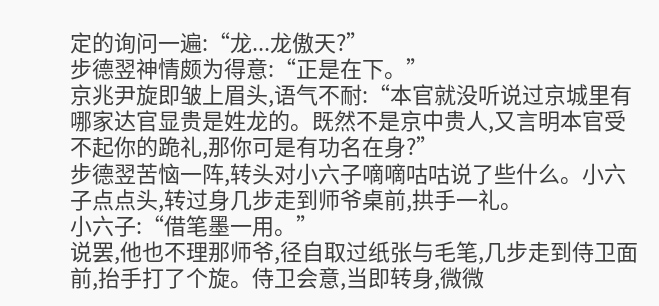定的询问一遍:“龙...龙傲天?”
步德翌神情颇为得意:“正是在下。”
京兆尹旋即皱上眉头,语气不耐:“本官就没听说过京城里有哪家达官显贵是姓龙的。既然不是京中贵人,又言明本官受不起你的跪礼,那你可是有功名在身?”
步德翌苦恼一阵,转头对小六子嘀嘀咕咕说了些什么。小六子点点头,转过身几步走到师爷桌前,拱手一礼。
小六子:“借笔墨一用。”
说罢,他也不理那师爷,径自取过纸张与毛笔,几步走到侍卫面前,抬手打了个旋。侍卫会意,当即转身,微微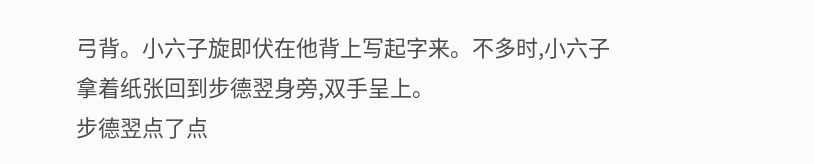弓背。小六子旋即伏在他背上写起字来。不多时,小六子拿着纸张回到步德翌身旁,双手呈上。
步德翌点了点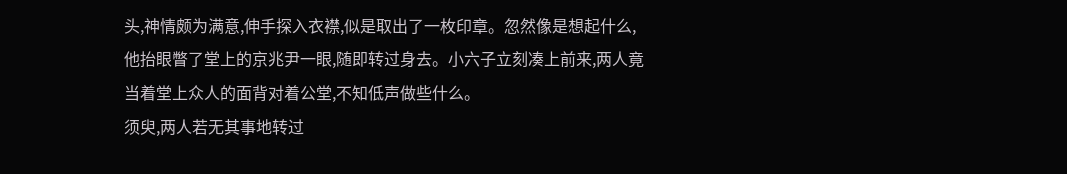头,神情颇为满意,伸手探入衣襟,似是取出了一枚印章。忽然像是想起什么,他抬眼瞥了堂上的京兆尹一眼,随即转过身去。小六子立刻凑上前来,两人竟当着堂上众人的面背对着公堂,不知低声做些什么。
须臾,两人若无其事地转过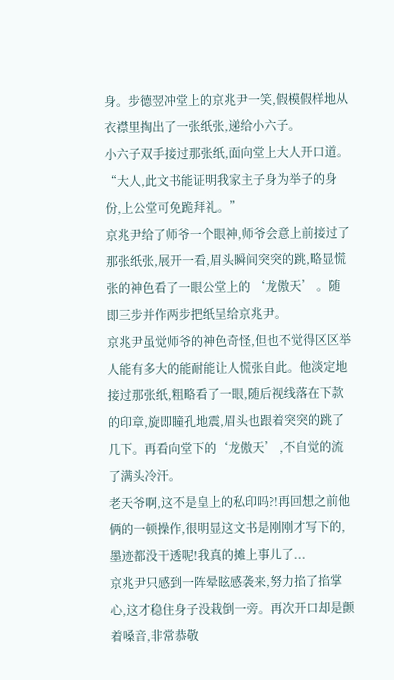身。步德翌冲堂上的京兆尹一笑,假模假样地从衣襟里掏出了一张纸张,递给小六子。
小六子双手接过那张纸,面向堂上大人开口道。
“大人,此文书能证明我家主子身为举子的身份,上公堂可免跪拜礼。”
京兆尹给了师爷一个眼神,师爷会意上前接过了那张纸张,展开一看,眉头瞬间突突的跳,略显慌张的神色看了一眼公堂上的 ‘龙傲天’ 。随即三步并作两步把纸呈给京兆尹。
京兆尹虽觉师爷的神色奇怪,但也不觉得区区举人能有多大的能耐能让人慌张自此。他淡定地接过那张纸,粗略看了一眼,随后视线落在下款的印章,旋即瞳孔地震,眉头也跟着突突的跳了几下。再看向堂下的‘龙傲天’ ,不自觉的流了满头冷汗。
老天爷啊,这不是皇上的私印吗?!再回想之前他俩的一顿操作,很明显这文书是刚刚才写下的,墨迹都没干透呢!我真的摊上事儿了...
京兆尹只感到一阵晕眩感袭来,努力掐了掐掌心,这才稳住身子没栽倒一旁。再次开口却是颤着嗓音,非常恭敬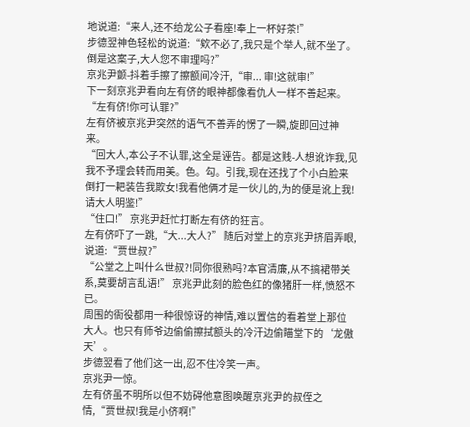地说道:“来人,还不给龙公子看座!奉上一杯好茶!”
步德翌神色轻松的说道:“欸不必了,我只是个举人,就不坐了。倒是这案子,大人您不审理吗?”
京兆尹颤-抖着手擦了擦额间冷汗,“审... 审!这就审!”
下一刻京兆尹看向左有侪的眼神都像看仇人一样不善起来。
“左有侪!你可认罪?”
左有侪被京兆尹突然的语气不善弄的愣了一瞬,旋即回过神来。
“回大人,本公子不认罪,这全是诬告。都是这贱-人想讹诈我,见我不予理会转而用美。色。勾。引我,现在还找了个小白脸来倒打一耙装告我欺女!我看他俩才是一伙儿的,为的便是讹上我!请大人明鉴!”
“住口!” 京兆尹赶忙打断左有侪的狂言。
左有侪吓了一跳,“大...大人?” 随后对堂上的京兆尹挤眉弄眼,说道:“贾世叔?”
“公堂之上叫什么世叔?!同你很熟吗?本官清廉,从不搞裙带关系,莫要胡言乱语!” 京兆尹此刻的脸色红的像猪肝一样,愤怒不已。
周围的衙役都用一种很惊讶的神情,难以置信的看着堂上那位大人。也只有师爷边偷偷擦拭额头的冷汗边偷瞄堂下的‘龙傲天’。
步德翌看了他们这一出,忍不住冷笑一声。
京兆尹一惊。
左有侪虽不明所以但不妨碍他意图唤醒京兆尹的叔侄之情,“贾世叔!我是小侪啊!”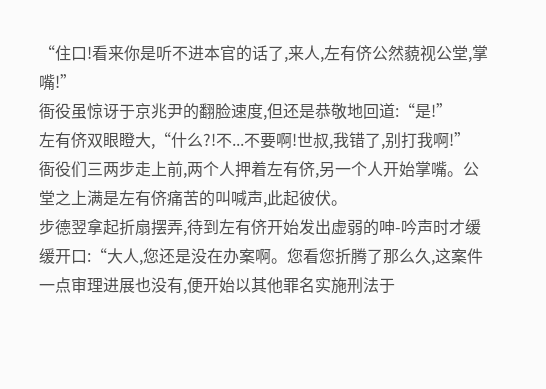“住口!看来你是听不进本官的话了,来人,左有侪公然藐视公堂,掌嘴!”
衙役虽惊讶于京兆尹的翻脸速度,但还是恭敬地回道:“是!”
左有侪双眼瞪大,“什么?!不...不要啊!世叔,我错了,别打我啊!”
衙役们三两步走上前,两个人押着左有侪,另一个人开始掌嘴。公堂之上满是左有侪痛苦的叫喊声,此起彼伏。
步德翌拿起折扇摆弄,待到左有侪开始发出虚弱的呻-吟声时才缓缓开口:“大人,您还是没在办案啊。您看您折腾了那么久,这案件一点审理进展也没有,便开始以其他罪名实施刑法于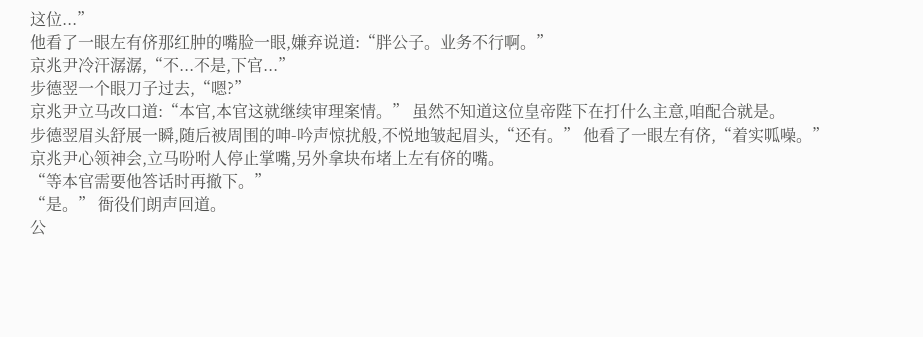这位...”
他看了一眼左有侪那红肿的嘴脸一眼,嫌弃说道:“胖公子。业务不行啊。”
京兆尹冷汗潺潺,“不...不是,下官...”
步德翌一个眼刀子过去,“嗯?”
京兆尹立马改口道:“本官,本官这就继续审理案情。” 虽然不知道这位皇帝陛下在打什么主意,咱配合就是。
步德翌眉头舒展一瞬,随后被周围的呻-吟声惊扰般,不悦地皱起眉头,“还有。” 他看了一眼左有侪,“着实呱噪。”
京兆尹心领神会,立马吩咐人停止掌嘴,另外拿块布堵上左有侪的嘴。
“等本官需要他答话时再撤下。”
“是。” 衙役们朗声回道。
公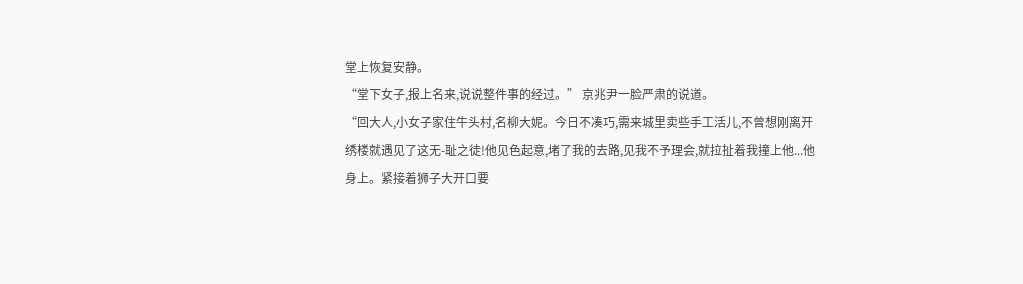堂上恢复安静。
“堂下女子,报上名来,说说整件事的经过。” 京兆尹一脸严肃的说道。
“回大人,小女子家住牛头村,名柳大妮。今日不凑巧,需来城里卖些手工活儿,不曾想刚离开绣楼就遇见了这无-耻之徒!他见色起意,堵了我的去路,见我不予理会,就拉扯着我撞上他...他身上。紧接着狮子大开口要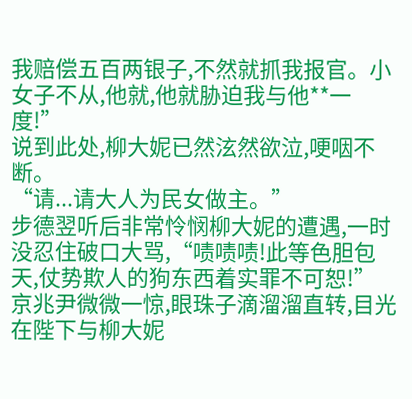我赔偿五百两银子,不然就抓我报官。小女子不从,他就,他就胁迫我与他**一度!”
说到此处,柳大妮已然泫然欲泣,哽咽不断。
“请...请大人为民女做主。”
步德翌听后非常怜悯柳大妮的遭遇,一时没忍住破口大骂,“啧啧啧!此等色胆包天,仗势欺人的狗东西着实罪不可恕!”
京兆尹微微一惊,眼珠子滴溜溜直转,目光在陛下与柳大妮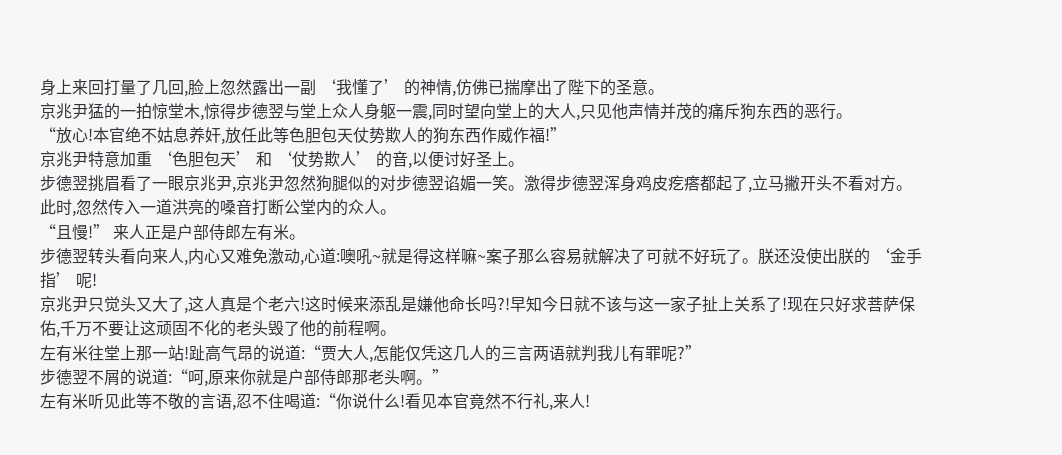身上来回打量了几回,脸上忽然露出一副 ‘我懂了’ 的神情,仿佛已揣摩出了陛下的圣意。
京兆尹猛的一拍惊堂木,惊得步德翌与堂上众人身躯一震,同时望向堂上的大人,只见他声情并茂的痛斥狗东西的恶行。
“放心!本官绝不姑息养奸,放任此等色胆包天仗势欺人的狗东西作威作福!”
京兆尹特意加重 ‘色胆包天’ 和 ‘仗势欺人’ 的音,以便讨好圣上。
步德翌挑眉看了一眼京兆尹,京兆尹忽然狗腿似的对步德翌谄媚一笑。激得步德翌浑身鸡皮疙瘩都起了,立马撇开头不看对方。
此时,忽然传入一道洪亮的嗓音打断公堂内的众人。
“且慢!” 来人正是户部侍郎左有米。
步德翌转头看向来人,内心又难免激动,心道:噢吼~就是得这样嘛~案子那么容易就解决了可就不好玩了。朕还没使出朕的 ‘金手指’ 呢!
京兆尹只觉头又大了,这人真是个老六!这时候来添乱是嫌他命长吗?!早知今日就不该与这一家子扯上关系了!现在只好求菩萨保佑,千万不要让这顽固不化的老头毁了他的前程啊。
左有米往堂上那一站!趾高气昂的说道:“贾大人,怎能仅凭这几人的三言两语就判我儿有罪呢?”
步德翌不屑的说道:“呵,原来你就是户部侍郎那老头啊。”
左有米听见此等不敬的言语,忍不住喝道:“你说什么!看见本官竟然不行礼,来人!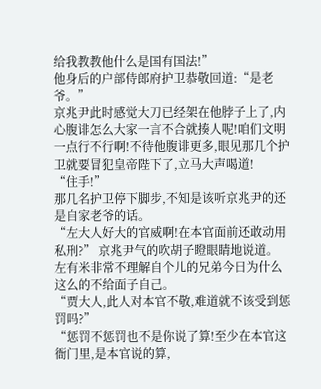给我教教他什么是国有国法!”
他身后的户部侍郎府护卫恭敬回道:“是老爷。”
京兆尹此时感觉大刀已经架在他脖子上了,内心腹诽怎么大家一言不合就揍人呢!咱们文明一点行不行啊!不待他腹诽更多,眼见那几个护卫就要冒犯皇帝陛下了,立马大声喝道!
“住手!”
那几名护卫停下脚步,不知是该听京兆尹的还是自家老爷的话。
“左大人好大的官威啊!在本官面前还敢动用私刑?” 京兆尹气的吹胡子瞪眼睛地说道。
左有米非常不理解自个儿的兄弟今日为什么这么的不给面子自己。
“贾大人,此人对本官不敬,难道就不该受到惩罚吗?”
“惩罚不惩罚也不是你说了算!至少在本官这衙门里,是本官说的算,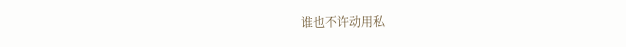谁也不许动用私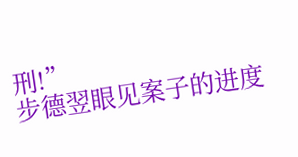刑!”
步德翌眼见案子的进度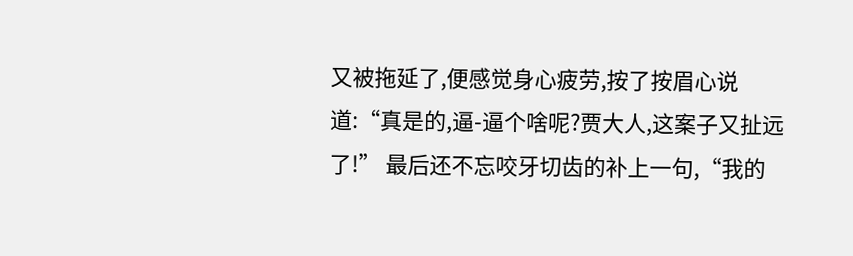又被拖延了,便感觉身心疲劳,按了按眉心说道:“真是的,逼-逼个啥呢?贾大人,这案子又扯远了!” 最后还不忘咬牙切齿的补上一句,“我的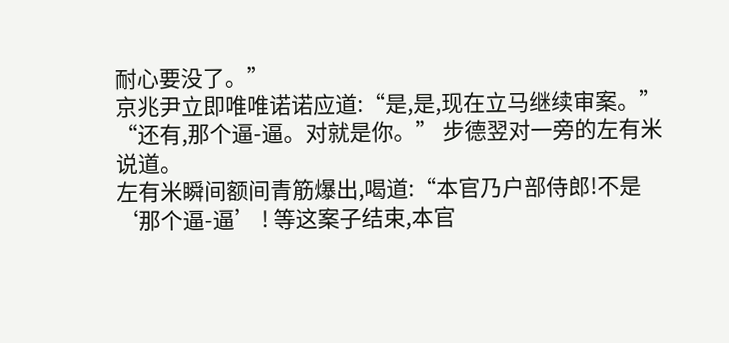耐心要没了。”
京兆尹立即唯唯诺诺应道:“是,是,现在立马继续审案。”
“还有,那个逼-逼。对就是你。” 步德翌对一旁的左有米说道。
左有米瞬间额间青筋爆出,喝道:“本官乃户部侍郎!不是 ‘那个逼-逼’ ! 等这案子结束,本官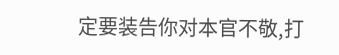定要装告你对本官不敬,打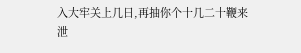入大牢关上几日,再抽你个十几二十鞭来泄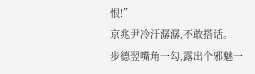恨!”
京兆尹冷汗潺潺,不敢搭话。
步德翌嘴角一勾,露出个邪魅一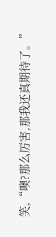笑,“噢?那么厉害,那我还真期待了。”